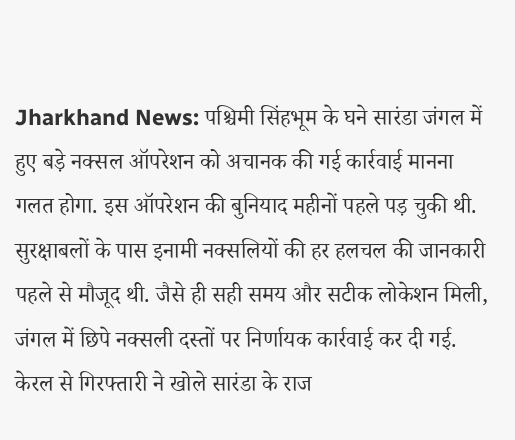Jharkhand News: पश्चिमी सिंहभूम के घने सारंडा जंगल में हुए बड़े नक्सल ऑपरेशन को अचानक की गई कार्रवाई मानना गलत होगा. इस ऑपरेशन की बुनियाद महीनों पहले पड़ चुकी थी. सुरक्षाबलों के पास इनामी नक्सलियों की हर हलचल की जानकारी पहले से मौजूद थी. जैसे ही सही समय और सटीक लोकेशन मिली, जंगल में छिपे नक्सली दस्तों पर निर्णायक कार्रवाई कर दी गई.
केरल से गिरफ्तारी ने खोले सारंडा के राज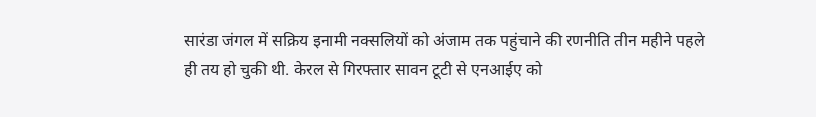सारंडा जंगल में सक्रिय इनामी नक्सलियों को अंजाम तक पहुंचाने की रणनीति तीन महीने पहले ही तय हो चुकी थी. केरल से गिरफ्तार सावन टूटी से एनआईए को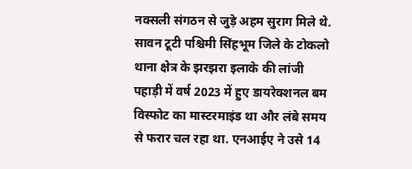नक्सली संगठन से जुड़े अहम सुराग मिले थे. सावन टूटी पश्चिमी सिंहभूम जिले के टोकलो थाना क्षेत्र के झरझरा इलाके की लांजी पहाड़ी में वर्ष 2023 में हुए डायरेक्शनल बम विस्फोट का मास्टरमाइंड था और लंबे समय से फरार चल रहा था. एनआईए ने उसे 14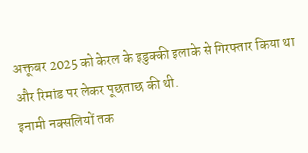अक्तूबर 2025 को केरल के इडुक्की इलाके से गिरफ्तार किया था और रिमांड पर लेकर पूछताछ की थी.
इनामी नक्सलियों तक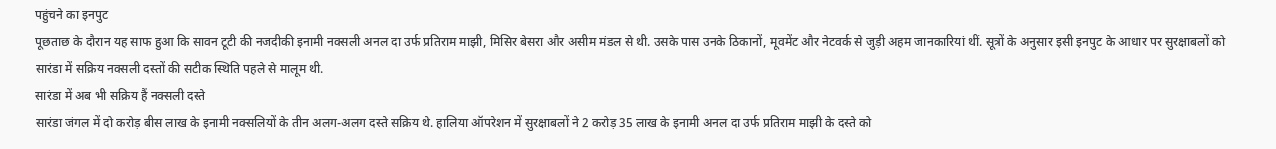पहुंचने का इनपुट
पूछताछ के दौरान यह साफ हुआ कि सावन टूटी की नजदीकी इनामी नक्सली अनल दा उर्फ प्रतिराम माझी, मिसिर बेसरा और असीम मंडल से थी. उसके पास उनके ठिकानों, मूवमेंट और नेटवर्क से जुड़ी अहम जानकारियां थीं. सूत्रों के अनुसार इसी इनपुट के आधार पर सुरक्षाबलों को सारंडा में सक्रिय नक्सली दस्तों की सटीक स्थिति पहले से मालूम थी.
सारंडा में अब भी सक्रिय हैं नक्सली दस्ते
सारंडा जंगल में दो करोड़ बीस लाख के इनामी नक्सलियों के तीन अलग-अलग दस्ते सक्रिय थे. हालिया ऑपरेशन में सुरक्षाबलों ने 2 करोड़ 35 लाख के इनामी अनल दा उर्फ प्रतिराम माझी के दस्ते को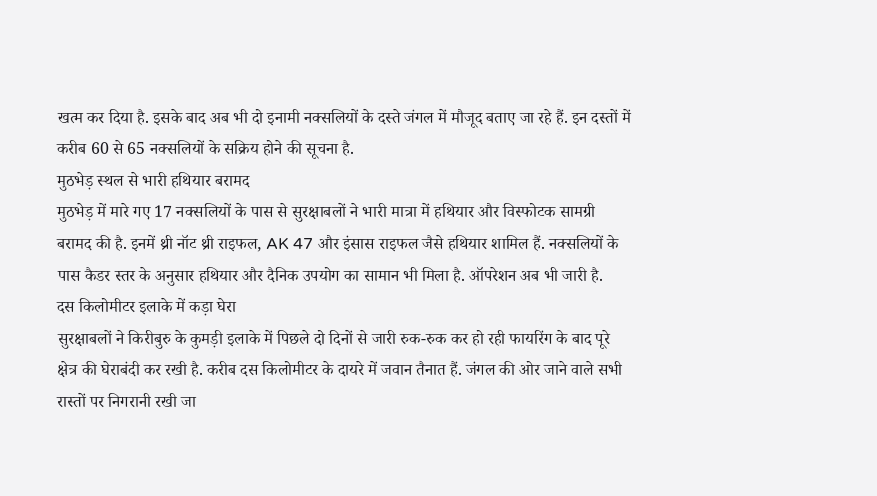खत्म कर दिया है. इसके बाद अब भी दो इनामी नक्सलियों के दस्ते जंगल में मौजूद बताए जा रहे हैं. इन दस्तों में करीब 60 से 65 नक्सलियों के सक्रिय होने की सूचना है.
मुठभेड़ स्थल से भारी हथियार बरामद
मुठभेड़ में मारे गए 17 नक्सलियों के पास से सुरक्षाबलों ने भारी मात्रा में हथियार और विस्फोटक सामग्री बरामद की है. इनमें थ्री नॉट थ्री राइफल, AK 47 और इंसास राइफल जैसे हथियार शामिल हैं. नक्सलियों के पास कैडर स्तर के अनुसार हथियार और दैनिक उपयोग का सामान भी मिला है. ऑपरेशन अब भी जारी है.
दस किलोमीटर इलाके में कड़ा घेरा
सुरक्षाबलों ने किरीबुरु के कुमड़ी इलाके में पिछले दो दिनों से जारी रुक-रुक कर हो रही फायरिंग के बाद पूरे क्षेत्र की घेराबंदी कर रखी है. करीब दस किलोमीटर के दायरे में जवान तैनात हैं. जंगल की ओर जाने वाले सभी रास्तों पर निगरानी रखी जा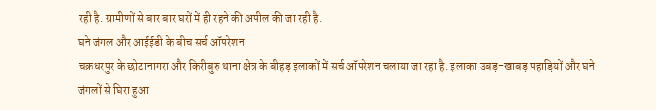रही है. ग्रामीणों से बार बार घरों में ही रहने की अपील की जा रही है.
घने जंगल और आईईडी के बीच सर्च ऑपरेशन
चक्रधरपुर के छोटानागरा और किरीबुरु थाना क्षेत्र के बीहड़ इलाकों में सर्च ऑपरेशन चलाया जा रहा है. इलाका उबड़-खाबड़ पहाड़ियों और घने जंगलों से घिरा हुआ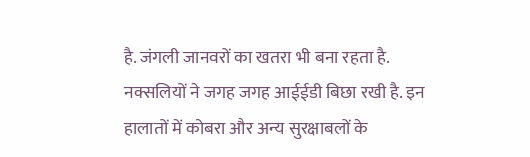है. जंगली जानवरों का खतरा भी बना रहता है. नक्सलियों ने जगह जगह आईईडी बिछा रखी है. इन हालातों में कोबरा और अन्य सुरक्षाबलों के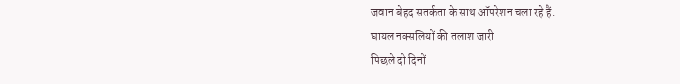जवान बेहद सतर्कता के साथ ऑपरेशन चला रहे हैं.
घायल नक्सलियों की तलाश जारी
पिछले दो दिनों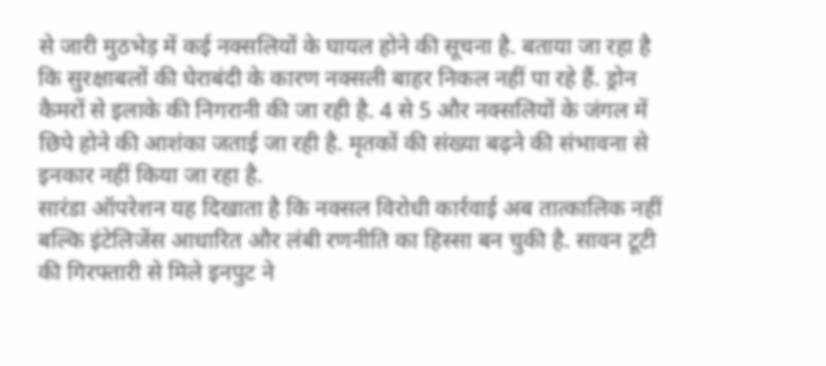से जारी मुठभेड़ में कई नक्सलियों के घायल होने की सूचना है. बताया जा रहा है कि सुरक्षाबलों की घेराबंदी के कारण नक्सली बाहर निकल नहीं पा रहे हैं. ड्रोन कैमरों से इलाके की निगरानी की जा रही है. 4 से 5 और नक्सलियों के जंगल में छिपे होने की आशंका जताई जा रही है. मृतकों की संख्या बढ़ने की संभावना से इनकार नहीं किया जा रहा है.
सारंडा ऑपरेशन यह दिखाता है कि नक्सल विरोधी कार्रवाई अब तात्कालिक नहीं बल्कि इंटेलिजेंस आधारित और लंबी रणनीति का हिस्सा बन चुकी है. सावन टूटी की गिरफ्तारी से मिले इनपुट ने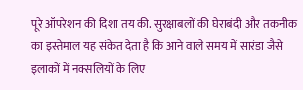पूरे ऑपरेशन की दिशा तय की. सुरक्षाबलों की घेराबंदी और तकनीक का इस्तेमाल यह संकेत देता है कि आने वाले समय में सारंडा जैसे इलाकों में नक्सलियों के लिए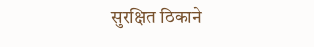सुरक्षित ठिकाने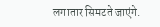लगातार सिमटते जाएंगे.